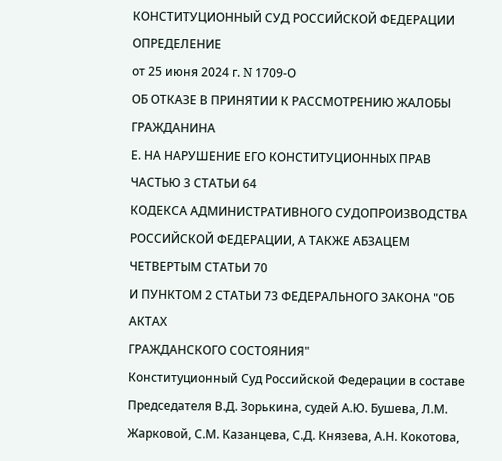КОНСТИТУЦИОННЫЙ СУД РОССИЙСКОЙ ФЕДЕРАЦИИ
ОПРЕДЕЛЕНИЕ
от 25 июня 2024 г. N 1709-О
ОБ ОТКАЗЕ В ПРИНЯТИИ К РАССМОТРЕНИЮ ЖАЛОБЫ ГРАЖДАНИНА
Е. НА НАРУШЕНИЕ ЕГО КОНСТИТУЦИОННЫХ ПРАВ ЧАСТЬЮ 3 СТАТЬИ 64
КОДЕКСА АДМИНИСТРАТИВНОГО СУДОПРОИЗВОДСТВА
РОССИЙСКОЙ ФЕДЕРАЦИИ, А ТАКЖЕ АБЗАЦЕМ ЧЕТВЕРТЫМ СТАТЬИ 70
И ПУНКТОМ 2 СТАТЬИ 73 ФЕДЕРАЛЬНОГО ЗАКОНА "ОБ АКТАХ
ГРАЖДАНСКОГО СОСТОЯНИЯ"
Конституционный Суд Российской Федерации в составе Председателя В.Д. Зорькина, судей А.Ю. Бушева, Л.М. Жарковой, С.М. Казанцева, С.Д. Князева, А.Н. Кокотова,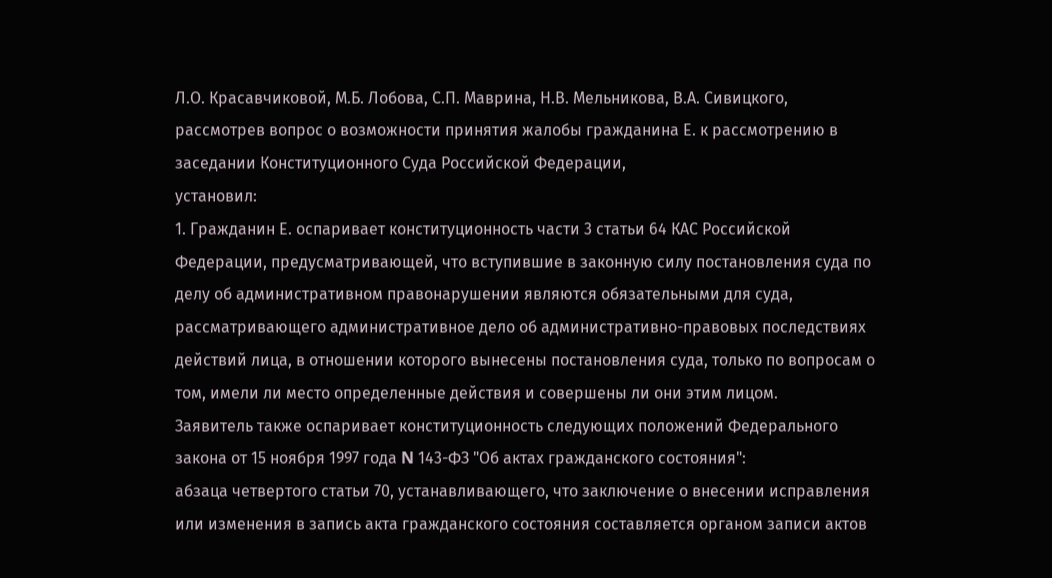Л.О. Красавчиковой, М.Б. Лобова, С.П. Маврина, Н.В. Мельникова, В.А. Сивицкого,
рассмотрев вопрос о возможности принятия жалобы гражданина Е. к рассмотрению в заседании Конституционного Суда Российской Федерации,
установил:
1. Гражданин Е. оспаривает конституционность части 3 статьи 64 КАС Российской Федерации, предусматривающей, что вступившие в законную силу постановления суда по делу об административном правонарушении являются обязательными для суда, рассматривающего административное дело об административно-правовых последствиях действий лица, в отношении которого вынесены постановления суда, только по вопросам о том, имели ли место определенные действия и совершены ли они этим лицом.
Заявитель также оспаривает конституционность следующих положений Федерального закона от 15 ноября 1997 года N 143-ФЗ "Об актах гражданского состояния":
абзаца четвертого статьи 70, устанавливающего, что заключение о внесении исправления или изменения в запись акта гражданского состояния составляется органом записи актов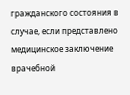гражданского состояния в случае, если представлено медицинское заключение врачебной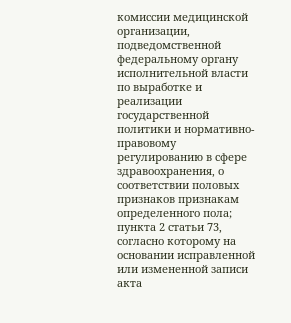комиссии медицинской организации, подведомственной федеральному органу исполнительной власти по выработке и реализации государственной политики и нормативно-правовому регулированию в сфере здравоохранения, о соответствии половых признаков признакам определенного пола;
пункта 2 статьи 73, согласно которому на основании исправленной или измененной записи акта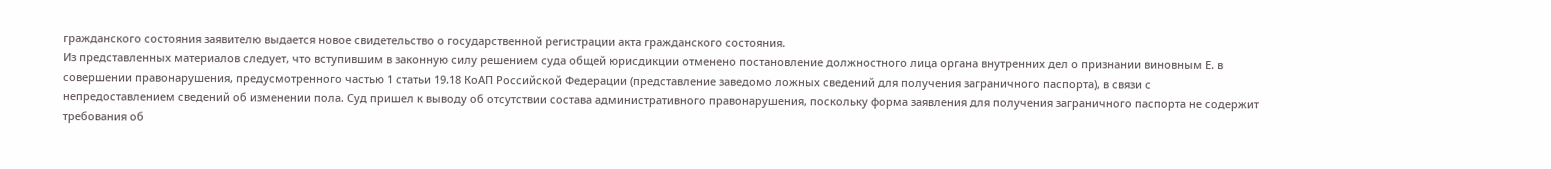гражданского состояния заявителю выдается новое свидетельство о государственной регистрации акта гражданского состояния.
Из представленных материалов следует, что вступившим в законную силу решением суда общей юрисдикции отменено постановление должностного лица органа внутренних дел о признании виновным Е. в совершении правонарушения, предусмотренного частью 1 статьи 19.18 КоАП Российской Федерации (представление заведомо ложных сведений для получения заграничного паспорта), в связи с непредоставлением сведений об изменении пола. Суд пришел к выводу об отсутствии состава административного правонарушения, поскольку форма заявления для получения заграничного паспорта не содержит требования об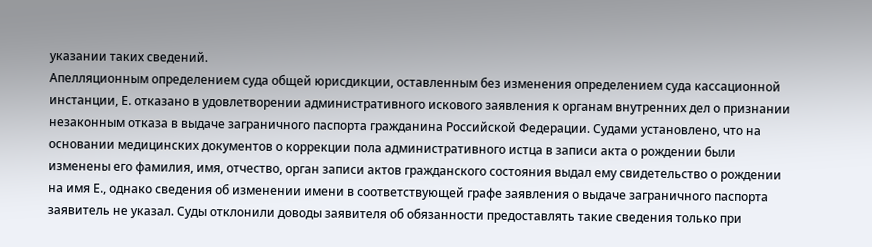указании таких сведений.
Апелляционным определением суда общей юрисдикции, оставленным без изменения определением суда кассационной инстанции, Е. отказано в удовлетворении административного искового заявления к органам внутренних дел о признании незаконным отказа в выдаче заграничного паспорта гражданина Российской Федерации. Судами установлено, что на основании медицинских документов о коррекции пола административного истца в записи акта о рождении были изменены его фамилия, имя, отчество, орган записи актов гражданского состояния выдал ему свидетельство о рождении на имя Е., однако сведения об изменении имени в соответствующей графе заявления о выдаче заграничного паспорта заявитель не указал. Суды отклонили доводы заявителя об обязанности предоставлять такие сведения только при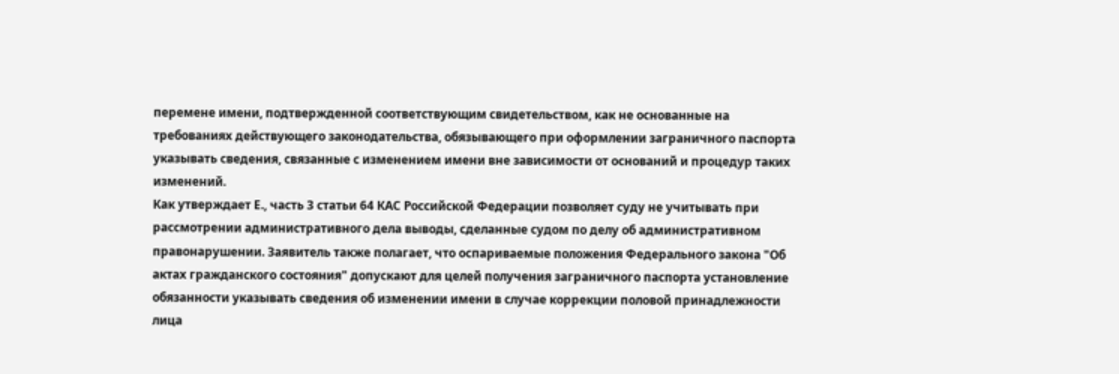перемене имени, подтвержденной соответствующим свидетельством, как не основанные на требованиях действующего законодательства, обязывающего при оформлении заграничного паспорта указывать сведения, связанные с изменением имени вне зависимости от оснований и процедур таких изменений.
Как утверждает Е., часть 3 статьи 64 КАС Российской Федерации позволяет суду не учитывать при рассмотрении административного дела выводы, сделанные судом по делу об административном правонарушении. Заявитель также полагает, что оспариваемые положения Федерального закона "Об актах гражданского состояния" допускают для целей получения заграничного паспорта установление обязанности указывать сведения об изменении имени в случае коррекции половой принадлежности лица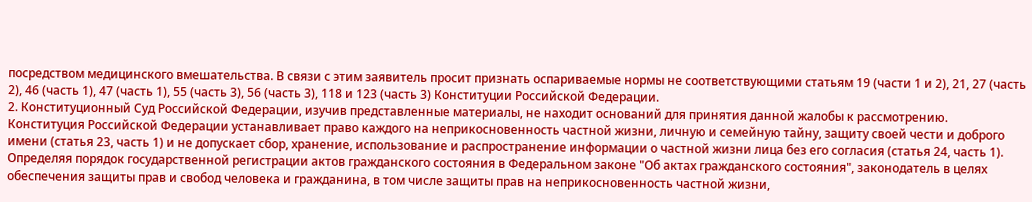посредством медицинского вмешательства. В связи с этим заявитель просит признать оспариваемые нормы не соответствующими статьям 19 (части 1 и 2), 21, 27 (часть 2), 46 (часть 1), 47 (часть 1), 55 (часть 3), 56 (часть 3), 118 и 123 (часть 3) Конституции Российской Федерации.
2. Конституционный Суд Российской Федерации, изучив представленные материалы, не находит оснований для принятия данной жалобы к рассмотрению.
Конституция Российской Федерации устанавливает право каждого на неприкосновенность частной жизни, личную и семейную тайну, защиту своей чести и доброго имени (статья 23, часть 1) и не допускает сбор, хранение, использование и распространение информации о частной жизни лица без его согласия (статья 24, часть 1).
Определяя порядок государственной регистрации актов гражданского состояния в Федеральном законе "Об актах гражданского состояния", законодатель в целях обеспечения защиты прав и свобод человека и гражданина, в том числе защиты прав на неприкосновенность частной жизни,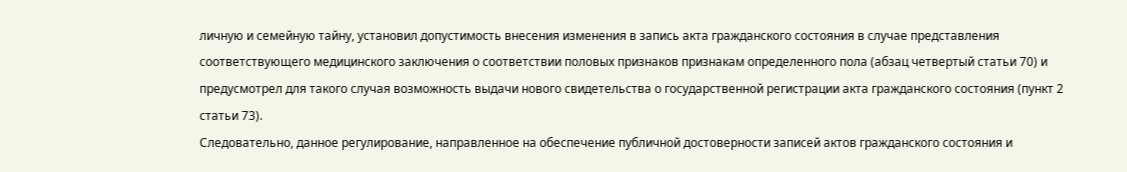личную и семейную тайну, установил допустимость внесения изменения в запись акта гражданского состояния в случае представления соответствующего медицинского заключения о соответствии половых признаков признакам определенного пола (абзац четвертый статьи 70) и предусмотрел для такого случая возможность выдачи нового свидетельства о государственной регистрации акта гражданского состояния (пункт 2 статьи 73).
Следовательно, данное регулирование, направленное на обеспечение публичной достоверности записей актов гражданского состояния и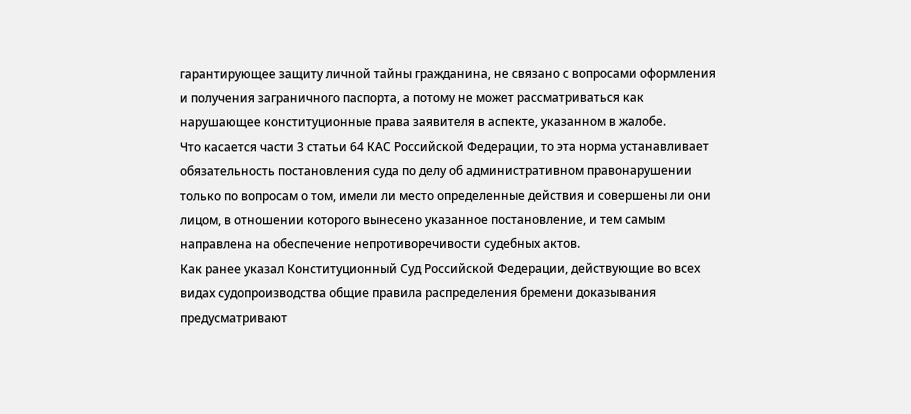гарантирующее защиту личной тайны гражданина, не связано с вопросами оформления и получения заграничного паспорта, а потому не может рассматриваться как нарушающее конституционные права заявителя в аспекте, указанном в жалобе.
Что касается части 3 статьи 64 КАС Российской Федерации, то эта норма устанавливает обязательность постановления суда по делу об административном правонарушении только по вопросам о том, имели ли место определенные действия и совершены ли они лицом, в отношении которого вынесено указанное постановление, и тем самым направлена на обеспечение непротиворечивости судебных актов.
Как ранее указал Конституционный Суд Российской Федерации, действующие во всех видах судопроизводства общие правила распределения бремени доказывания предусматривают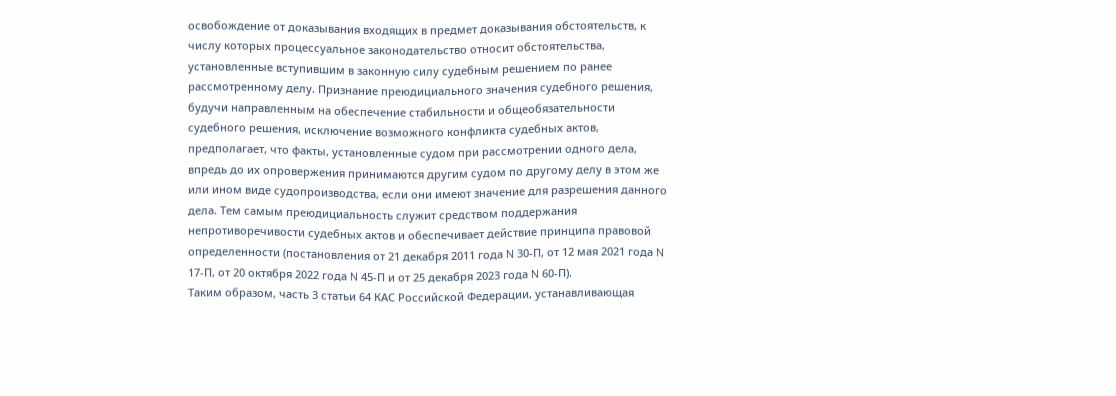освобождение от доказывания входящих в предмет доказывания обстоятельств, к числу которых процессуальное законодательство относит обстоятельства, установленные вступившим в законную силу судебным решением по ранее рассмотренному делу. Признание преюдициального значения судебного решения, будучи направленным на обеспечение стабильности и общеобязательности судебного решения, исключение возможного конфликта судебных актов, предполагает, что факты, установленные судом при рассмотрении одного дела, впредь до их опровержения принимаются другим судом по другому делу в этом же или ином виде судопроизводства, если они имеют значение для разрешения данного дела. Тем самым преюдициальность служит средством поддержания непротиворечивости судебных актов и обеспечивает действие принципа правовой определенности (постановления от 21 декабря 2011 года N 30-П, от 12 мая 2021 года N 17-П, от 20 октября 2022 года N 45-П и от 25 декабря 2023 года N 60-П).
Таким образом, часть 3 статьи 64 КАС Российской Федерации, устанавливающая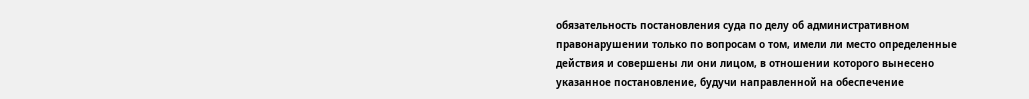обязательность постановления суда по делу об административном правонарушении только по вопросам о том, имели ли место определенные действия и совершены ли они лицом, в отношении которого вынесено указанное постановление, будучи направленной на обеспечение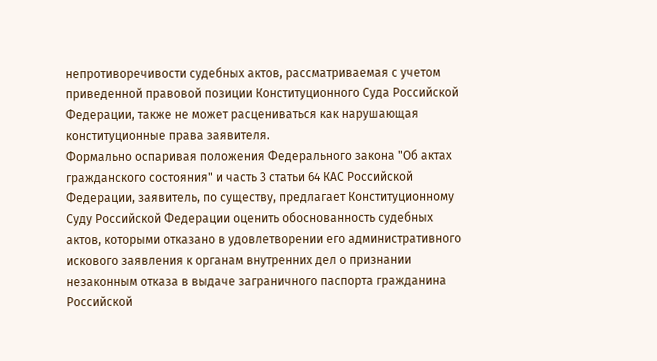непротиворечивости судебных актов, рассматриваемая с учетом приведенной правовой позиции Конституционного Суда Российской Федерации, также не может расцениваться как нарушающая конституционные права заявителя.
Формально оспаривая положения Федерального закона "Об актах гражданского состояния" и часть 3 статьи 64 КАС Российской Федерации, заявитель, по существу, предлагает Конституционному Суду Российской Федерации оценить обоснованность судебных актов, которыми отказано в удовлетворении его административного искового заявления к органам внутренних дел о признании незаконным отказа в выдаче заграничного паспорта гражданина Российской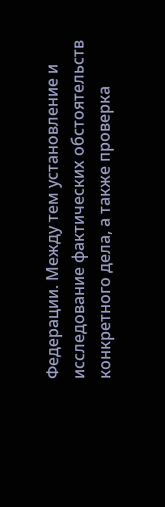Федерации. Между тем установление и исследование фактических обстоятельств конкретного дела, а также проверка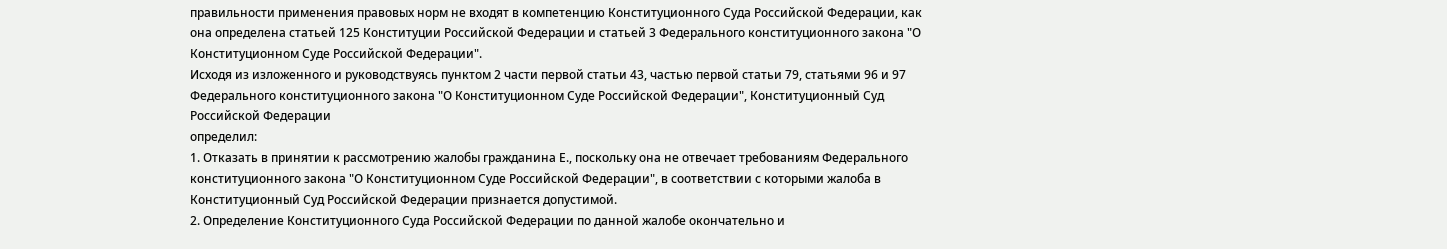правильности применения правовых норм не входят в компетенцию Конституционного Суда Российской Федерации, как она определена статьей 125 Конституции Российской Федерации и статьей 3 Федерального конституционного закона "О Конституционном Суде Российской Федерации".
Исходя из изложенного и руководствуясь пунктом 2 части первой статьи 43, частью первой статьи 79, статьями 96 и 97 Федерального конституционного закона "О Конституционном Суде Российской Федерации", Конституционный Суд Российской Федерации
определил:
1. Отказать в принятии к рассмотрению жалобы гражданина Е., поскольку она не отвечает требованиям Федерального конституционного закона "О Конституционном Суде Российской Федерации", в соответствии с которыми жалоба в Конституционный Суд Российской Федерации признается допустимой.
2. Определение Конституционного Суда Российской Федерации по данной жалобе окончательно и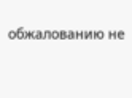обжалованию не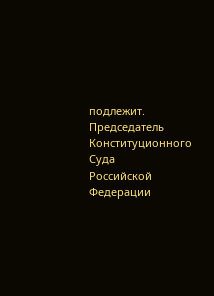подлежит.
Председатель
Конституционного Суда
Российской Федерации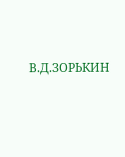В.Д.ЗОРЬКИН